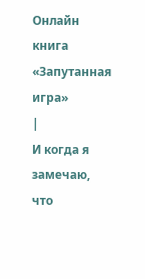Онлайн книга «Запутанная игра»
|
И когда я замечаю, что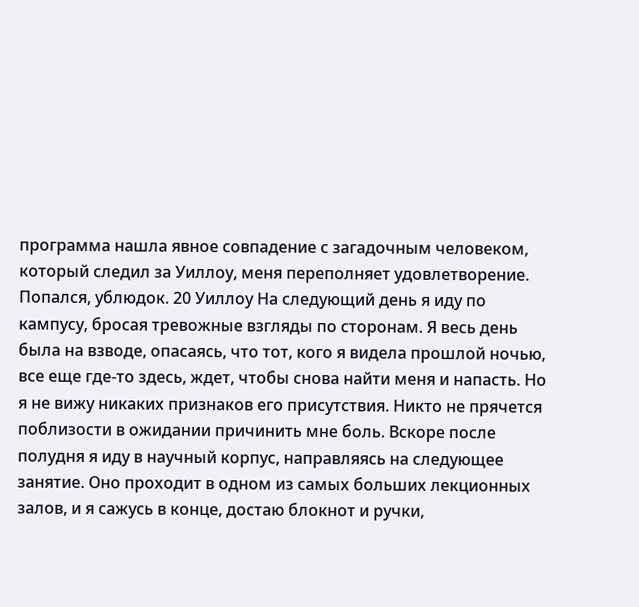программа нашла явное совпадение с загадочным человеком, который следил за Уиллоу, меня переполняет удовлетворение. Попался, ублюдок. 20 Уиллоу На следующий день я иду по кампусу, бросая тревожные взгляды по сторонам. Я весь день была на взводе, опасаясь, что тот, кого я видела прошлой ночью, все еще где-то здесь, ждет, чтобы снова найти меня и напасть. Но я не вижу никаких признаков его присутствия. Никто не прячется поблизости в ожидании причинить мне боль. Вскоре после полудня я иду в научный корпус, направляясь на следующее занятие. Оно проходит в одном из самых больших лекционных залов, и я сажусь в конце, достаю блокнот и ручки,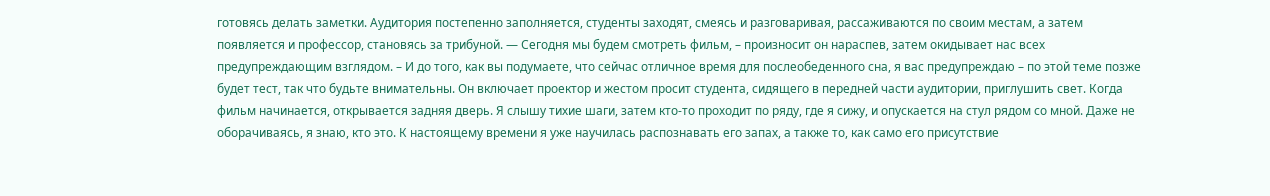готовясь делать заметки. Аудитория постепенно заполняется, студенты заходят, смеясь и разговаривая, рассаживаются по своим местам, а затем появляется и профессор, становясь за трибуной. — Сегодня мы будем смотреть фильм, – произносит он нараспев, затем окидывает нас всех предупреждающим взглядом. – И до того, как вы подумаете, что сейчас отличное время для послеобеденного сна, я вас предупреждаю – по этой теме позже будет тест, так что будьте внимательны. Он включает проектор и жестом просит студента, сидящего в передней части аудитории, приглушить свет. Когда фильм начинается, открывается задняя дверь. Я слышу тихие шаги, затем кто-то проходит по ряду, где я сижу, и опускается на стул рядом со мной. Даже не оборачиваясь, я знаю, кто это. К настоящему времени я уже научилась распознавать его запах, а также то, как само его присутствие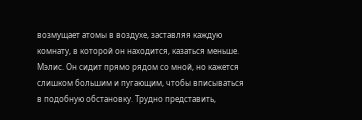возмущает атомы в воздухе, заставляя каждую комнату, в которой он находится, казаться меньше. Мэлис. Он сидит прямо рядом со мной, но кажется слишком большим и пугающим, чтобы вписываться в подобную обстановку. Трудно представить,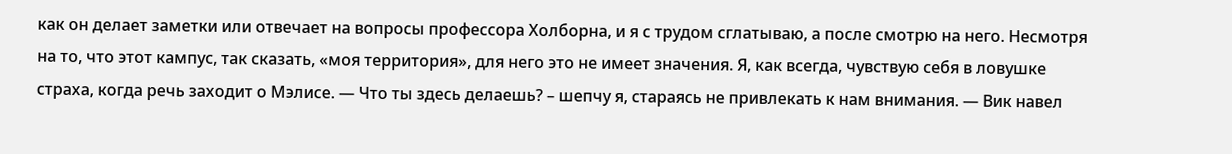как он делает заметки или отвечает на вопросы профессора Холборна, и я с трудом сглатываю, а после смотрю на него. Несмотря на то, что этот кампус, так сказать, «моя территория», для него это не имеет значения. Я, как всегда, чувствую себя в ловушке страха, когда речь заходит о Мэлисе. — Что ты здесь делаешь? – шепчу я, стараясь не привлекать к нам внимания. — Вик навел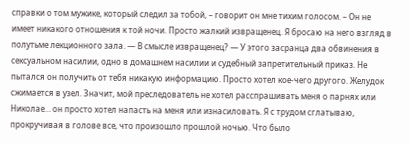справки о том мужике, который следил за тобой, – говорит он мне тихим голосом. – Он не имеет никакого отношения к той ночи. Просто жалкий извращенец. Я бросаю на него взгляд в полутьме лекционного зала. — В смысле извращенец? — У этого засранца два обвинения в сексуальном насилии, одно в домашнем насилии и судебный запретительный приказ. Не пытался он получить от тебя никакую информацию. Просто хотел кое-чего другого. Желудок сжимается в узел. Значит, мой преследователь не хотел расспрашивать меня о парнях или Николае… он просто хотел напасть на меня или изнасиловать. Я с трудом сглатываю, прокручивая в голове все, что произошло прошлой ночью. Что было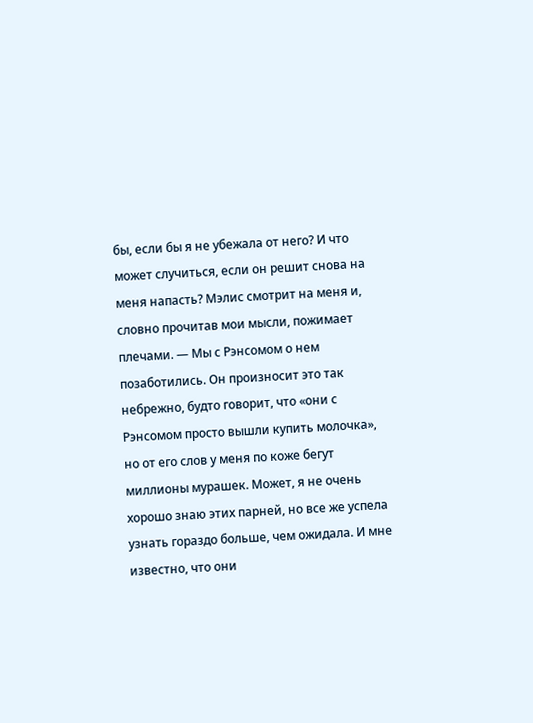бы, если бы я не убежала от него? И что может случиться, если он решит снова на меня напасть? Мэлис смотрит на меня и, словно прочитав мои мысли, пожимает плечами. — Мы с Рэнсомом о нем позаботились. Он произносит это так небрежно, будто говорит, что «они с Рэнсомом просто вышли купить молочка», но от его слов у меня по коже бегут миллионы мурашек. Может, я не очень хорошо знаю этих парней, но все же успела узнать гораздо больше, чем ожидала. И мне известно, что они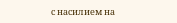с насилием на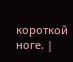короткой ноге. |